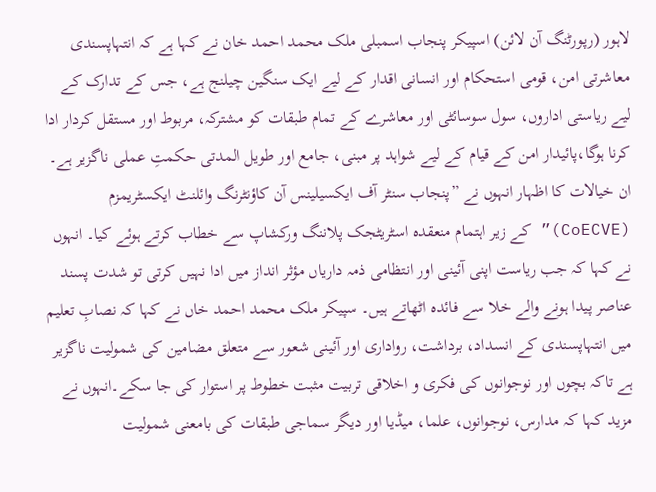لاہور (رپورٹنگ آن لائن) اسپیکر پنجاب اسمبلی ملک محمد احمد خان نے کہا ہے کہ انتہاپسندی معاشرتی امن، قومی استحکام اور انسانی اقدار کے لیے ایک سنگین چیلنج ہے، جس کے تدارک کے لیے ریاستی اداروں، سول سوسائٹی اور معاشرے کے تمام طبقات کو مشترکہ، مربوط اور مستقل کردار ادا کرنا ہوگا،پائیدار امن کے قیام کے لیے شواہد پر مبنی، جامع اور طویل المدتی حکمتِ عملی ناگزیر ہے۔
ان خیالات کا اظہار انہوں نے ”پنجاب سنٹر آف ایکسیلینس آن کاؤنٹرنگ وائلنٹ ایکسٹریمزم (CoECVE)” کے زیر اہتمام منعقدہ اسٹریٹجک پلاننگ ورکشاپ سے خطاب کرتے ہوئے کیا۔ انہوں نے کہا کہ جب ریاست اپنی آئینی اور انتظامی ذمہ داریاں مؤثر انداز میں ادا نہیں کرتی تو شدت پسند عناصر پیدا ہونے والے خلا سے فائدہ اٹھاتے ہیں۔ سپیکر ملک محمد احمد خاں نے کہا کہ نصابِ تعلیم میں انتہاپسندی کے انسداد، برداشت، رواداری اور آئینی شعور سے متعلق مضامین کی شمولیت ناگزیر ہے تاکہ بچوں اور نوجوانوں کی فکری و اخلاقی تربیت مثبت خطوط پر استوار کی جا سکے۔انہوں نے مزید کہا کہ مدارس، نوجوانوں، علما، میڈیا اور دیگر سماجی طبقات کی بامعنی شمولیت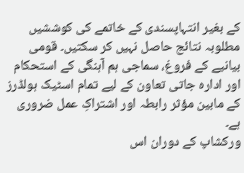کے بغیر انتہاپسندی کے خاتمے کی کوششیں مطلوبہ نتائج حاصل نہیں کر سکتیں۔ قومی بیانیے کے فروغ، سماجی ہم آہنگی کے استحکام اور ادارہ جاتی تعاون کے لیے تمام اسٹیک ہولڈرز کے مابین مؤثر رابطہ اور اشتراکِ عمل ضروری ہے۔
ورکشاپ کے دوران اس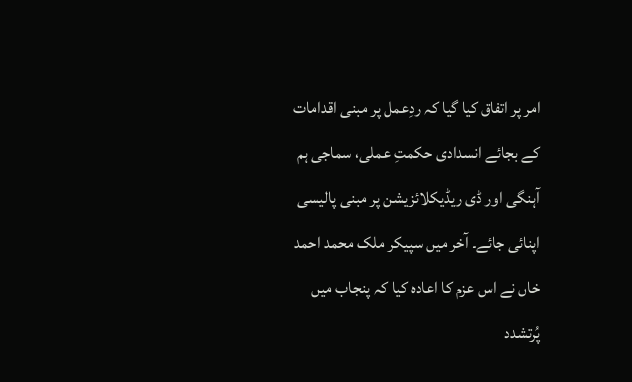امر پر اتفاق کیا گیا کہ ردِعمل پر مبنی اقدامات کے بجائے انسدادی حکمتِ عملی، سماجی ہم آہنگی اور ڈی ریڈیکلائزیشن پر مبنی پالیسی اپنائی جائے۔ آخر میں سپیکر ملک محمد احمد خاں نے اس عزم کا اعادہ کیا کہ پنجاب میں پُرتشدد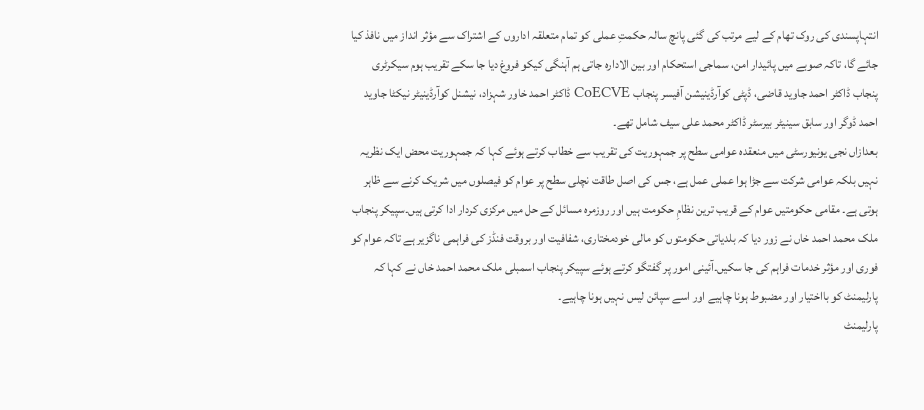انتہاپسندی کی روک تھام کے لیے مرتب کی گئی پانچ سالہ حکمتِ عملی کو تمام متعلقہ اداروں کے اشتراک سے مؤثر انداز میں نافذ کیا جائے گا، تاکہ صوبے میں پائیدار امن، سماجی استحکام اور بین الادارہ جاتی ہم آہنگی کیکو فروغ دیا جا سکے تقریب ہوم سیکرٹری پنجاب ڈاکٹر احمد جاوید قاضی، ڈپٹی کوآرڈینیشن آفیسر پنجاب CoECVE ڈاکٹر احمد خاور شہزاد، نیشنل کوآرڈینیٹر نیکٹا جاوید احمد ڈوگر اور سابق سینیٹر بیرسٹر ڈاکٹر محمد علی سیف شامل تھے۔
بعدازاں نجی یونیورسٹی میں منعقدہ عوامی سطح پر جمہوریت کی تقریب سے خطاب کرتے ہوئے کہا کہ جمہوریت محض ایک نظریہ نہیں بلکہ عوامی شرکت سے جڑا ہوا عملی عمل ہے، جس کی اصل طاقت نچلی سطح پر عوام کو فیصلوں میں شریک کرنے سے ظاہر ہوتی ہے۔ مقامی حکومتیں عوام کے قریب ترین نظامِ حکومت ہیں اور روزمرہ مسائل کے حل میں مرکزی کردار ادا کرتی ہیں۔سپیکر پنجاب ملک محمد احمد خاں نے زور دیا کہ بلدیاتی حکومتوں کو مالی خودمختاری، شفافیت اور بروقت فنڈز کی فراہمی ناگزیر ہے تاکہ عوام کو فوری اور مؤثر خدمات فراہم کی جا سکیں۔آئینی امور پر گفتگو کرتے ہوئے سپیکر پنجاب اسمبلی ملک محمد احمد خاں نے کہا کہ پارلیمنٹ کو بااختیار اور مضبوط ہونا چاہیے اور اسے سپائن لیس نہیں ہونا چاہیے۔
پارلیمنٹ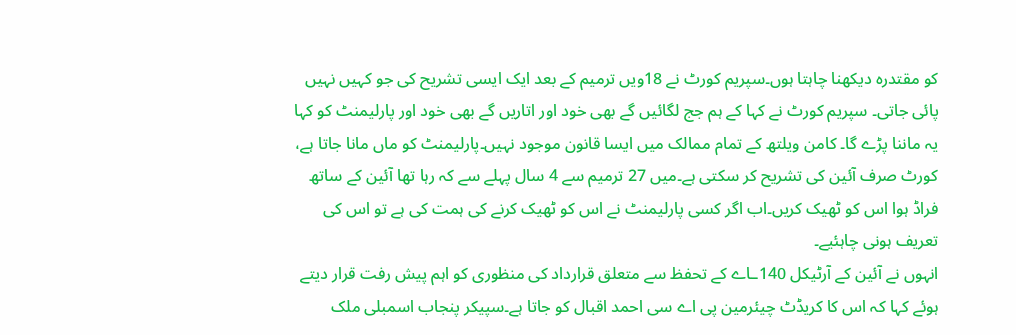کو مقتدرہ دیکھنا چاہتا ہوں۔سپریم کورٹ نے 18ویں ترمیم کے بعد ایک ایسی تشریح کی جو کہیں نہیں پائی جاتی۔ سپریم کورٹ نے کہا کے ہم جج لگائیں گے بھی خود اور اتاریں گے بھی خود اور پارلیمنٹ کو کہا یہ ماننا پڑے گا۔ کامن ویلتھ کے تمام ممالک میں ایسا قانون موجود نہیں۔پارلیمنٹ کو ماں مانا جاتا ہے، کورٹ صرف آئین کی تشریح کر سکتی ہے۔میں 27 ترمیم سے 4 سال پہلے سے کہ رہا تھا آئین کے ساتھ فراڈ ہوا اس کو ٹھیک کریں۔اب اگر کسی پارلیمنٹ نے اس کو ٹھیک کرنے کی ہمت کی ہے تو اس کی تعریف ہونی چاہئیے۔
انہوں نے آئین کے آرٹیکل 140ـاے کے تحفظ سے متعلق قرارداد کی منظوری کو اہم پیش رفت قرار دیتے ہوئے کہا کہ اس کا کریڈٹ چیئرمین پی اے سی احمد اقبال کو جاتا ہے۔سپیکر پنجاب اسمبلی ملک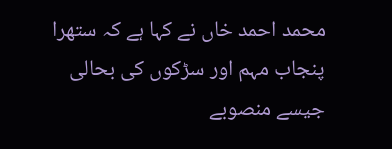محمد احمد خاں نے کہا ہے کہ ستھرا پنجاب مہم اور سڑکوں کی بحالی جیسے منصوبے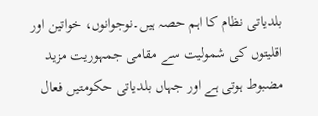بلدیاتی نظام کا اہم حصہ ہیں۔نوجوانوں، خواتین اور اقلیتوں کی شمولیت سے مقامی جمہوریت مزید مضبوط ہوتی ہے اور جہاں بلدیاتی حکومتیں فعال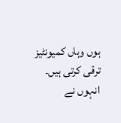ہوں وہاں کمیونٹیز ترقی کرتی ہیں۔ انہوں نے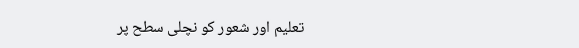تعلیم اور شعور کو نچلی سطح پر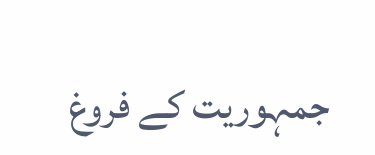جمہوریت کے فروغ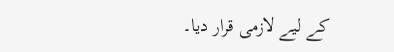کے لیے لازمی قرار دیا۔